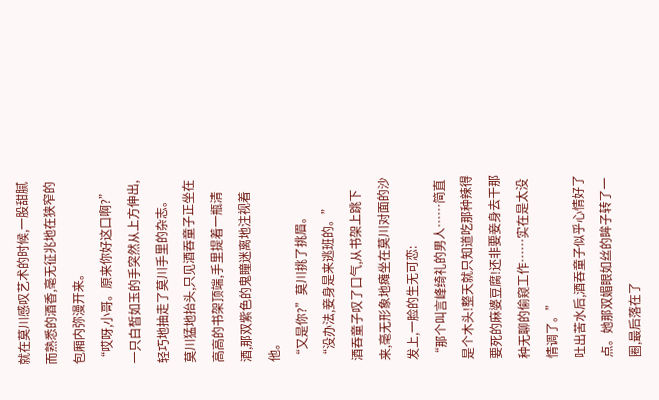就在莫川感叹艺术的时候,一股甜腻而熟悉的酒香,毫无征兆地在狭窄的包厢内弥漫开来。
“哎呀,小哥。原来你好这口啊?”
一只白皙如玉的手突然从上方伸出,轻巧地抽走了莫川手里的杂志。
莫川猛地抬头,只见酒吞童子正坐在高高的书架顶端,手里提着一瓶清酒,那双紫色的鬼瞳迷离地注视着他。
“又是你?”莫川挑了挑眉。
“没办法,妾身是来逃班的。”
酒吞童子叹了口气,从书架上跳下来,毫无形象地瘫坐在莫川对面的沙发上,一脸的生无可恋:
“那个叫言峰绮礼的男人……简直是个木头!整天就只知道吃那种辣得要死的麻婆豆腐!还非要妾身去干那种无聊的偷窥工作……实在是太没情调了。”
吐出苦水后,酒吞童子似乎心情好了点。她那双媚眼如丝的眸子转了一圈,最后落在了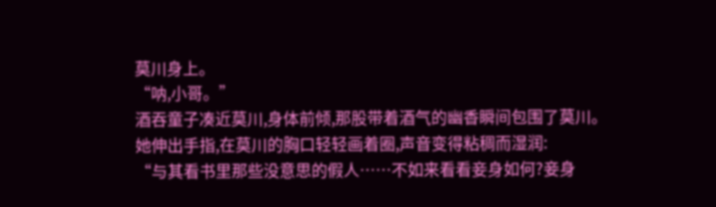莫川身上。
“呐,小哥。”
酒吞童子凑近莫川,身体前倾,那股带着酒气的幽香瞬间包围了莫川。她伸出手指,在莫川的胸口轻轻画着圈,声音变得粘稠而湿润:
“与其看书里那些没意思的假人……不如来看看妾身如何?妾身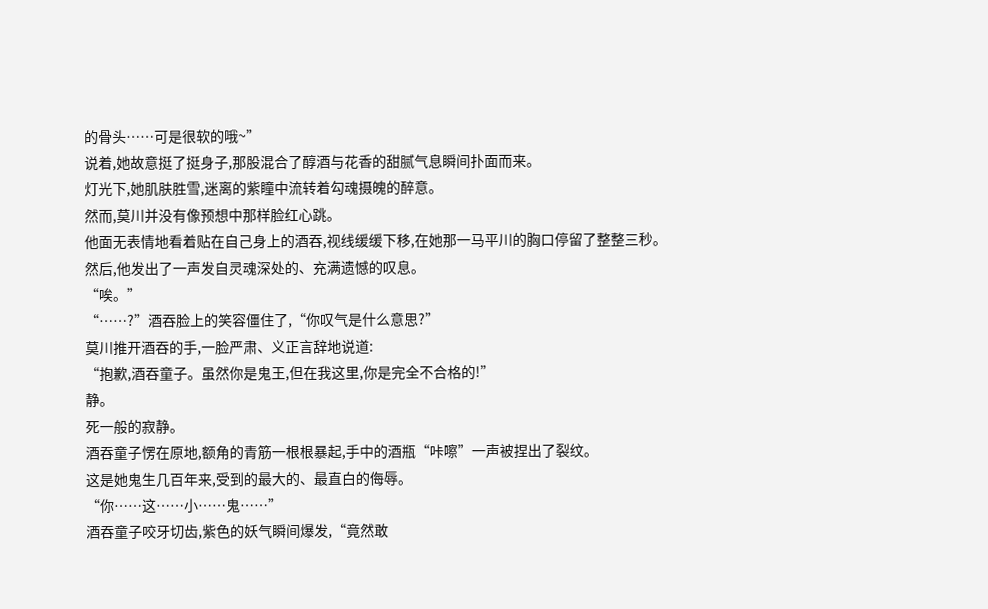的骨头……可是很软的哦~”
说着,她故意挺了挺身子,那股混合了醇酒与花香的甜腻气息瞬间扑面而来。
灯光下,她肌肤胜雪,迷离的紫瞳中流转着勾魂摄魄的醉意。
然而,莫川并没有像预想中那样脸红心跳。
他面无表情地看着贴在自己身上的酒吞,视线缓缓下移,在她那一马平川的胸口停留了整整三秒。
然后,他发出了一声发自灵魂深处的、充满遗憾的叹息。
“唉。”
“……?”酒吞脸上的笑容僵住了,“你叹气是什么意思?”
莫川推开酒吞的手,一脸严肃、义正言辞地说道:
“抱歉,酒吞童子。虽然你是鬼王,但在我这里,你是完全不合格的!”
静。
死一般的寂静。
酒吞童子愣在原地,额角的青筋一根根暴起,手中的酒瓶“咔嚓”一声被捏出了裂纹。
这是她鬼生几百年来,受到的最大的、最直白的侮辱。
“你……这……小……鬼……”
酒吞童子咬牙切齿,紫色的妖气瞬间爆发,“竟然敢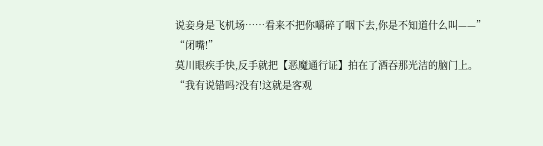说妾身是飞机场……看来不把你嚼碎了咽下去,你是不知道什么叫——”
“闭嘴!”
莫川眼疾手快,反手就把【恶魔通行证】拍在了酒吞那光洁的脑门上。
“我有说错吗?没有!这就是客观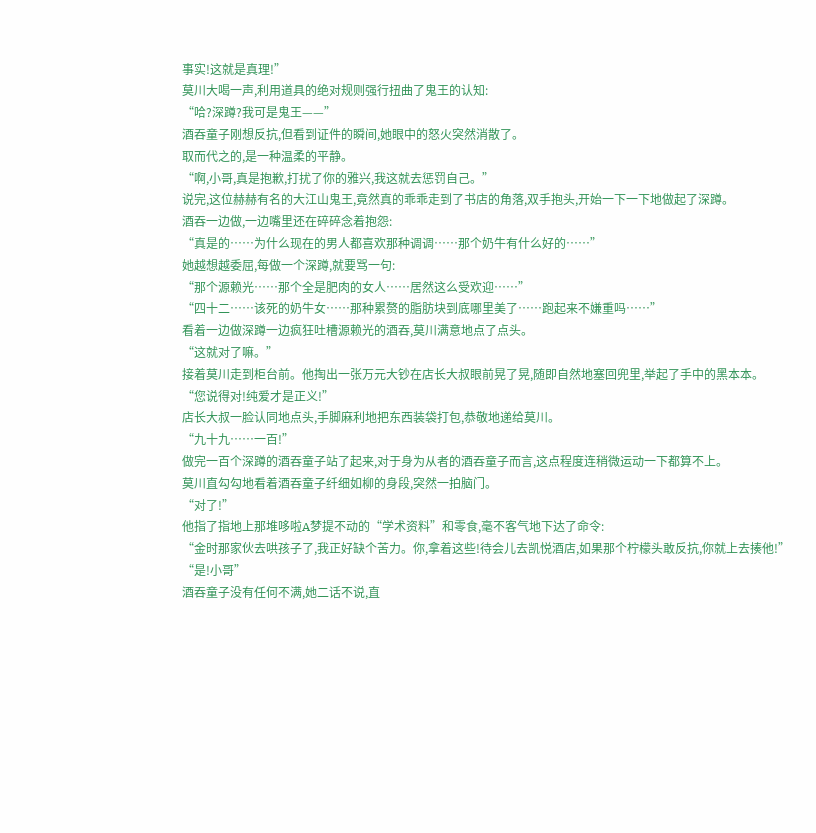事实!这就是真理!”
莫川大喝一声,利用道具的绝对规则强行扭曲了鬼王的认知:
“哈?深蹲?我可是鬼王——”
酒吞童子刚想反抗,但看到证件的瞬间,她眼中的怒火突然消散了。
取而代之的,是一种温柔的平静。
“啊,小哥,真是抱歉,打扰了你的雅兴,我这就去惩罚自己。”
说完,这位赫赫有名的大江山鬼王,竟然真的乖乖走到了书店的角落,双手抱头,开始一下一下地做起了深蹲。
酒吞一边做,一边嘴里还在碎碎念着抱怨:
“真是的……为什么现在的男人都喜欢那种调调……那个奶牛有什么好的……”
她越想越委屈,每做一个深蹲,就要骂一句:
“那个源赖光……那个全是肥肉的女人……居然这么受欢迎……”
“四十二……该死的奶牛女……那种累赘的脂肪块到底哪里美了……跑起来不嫌重吗……”
看着一边做深蹲一边疯狂吐槽源赖光的酒吞,莫川满意地点了点头。
“这就对了嘛。”
接着莫川走到柜台前。他掏出一张万元大钞在店长大叔眼前晃了晃,随即自然地塞回兜里,举起了手中的黑本本。
“您说得对!纯爱才是正义!”
店长大叔一脸认同地点头,手脚麻利地把东西装袋打包,恭敬地递给莫川。
“九十九……一百!”
做完一百个深蹲的酒吞童子站了起来,对于身为从者的酒吞童子而言,这点程度连稍微运动一下都算不上。
莫川直勾勾地看着酒吞童子纤细如柳的身段,突然一拍脑门。
“对了!”
他指了指地上那堆哆啦A梦提不动的“学术资料”和零食,毫不客气地下达了命令:
“金时那家伙去哄孩子了,我正好缺个苦力。你,拿着这些!待会儿去凯悦酒店,如果那个柠檬头敢反抗,你就上去揍他!”
“是!小哥”
酒吞童子没有任何不满,她二话不说,直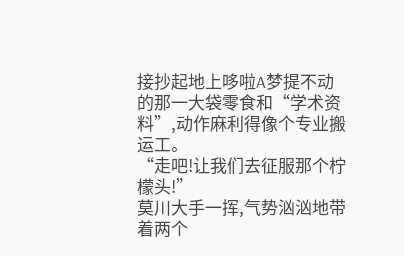接抄起地上哆啦A梦提不动的那一大袋零食和“学术资料”,动作麻利得像个专业搬运工。
“走吧!让我们去征服那个柠檬头!”
莫川大手一挥,气势汹汹地带着两个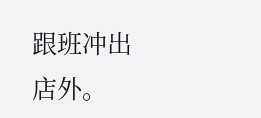跟班冲出店外。